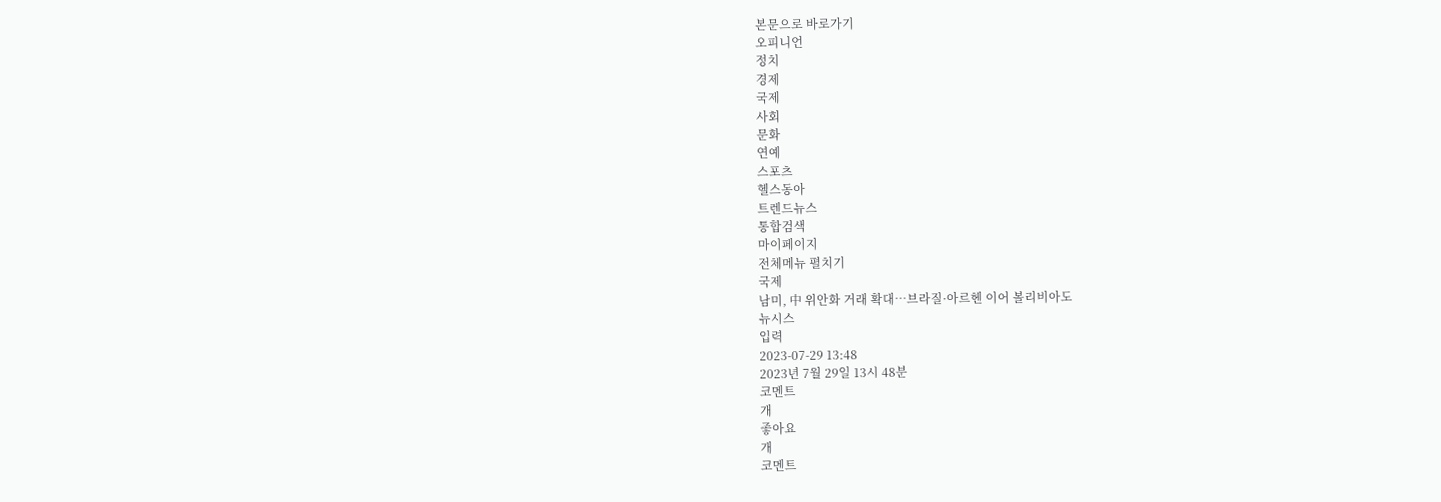본문으로 바로가기
오피니언
정치
경제
국제
사회
문화
연예
스포츠
헬스동아
트렌드뉴스
통합검색
마이페이지
전체메뉴 펼치기
국제
남미, 中 위안화 거래 확대…브라질·아르헨 이어 볼리비아도
뉴시스
입력
2023-07-29 13:48
2023년 7월 29일 13시 48분
코멘트
개
좋아요
개
코멘트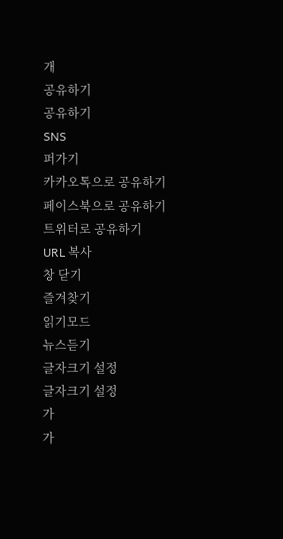개
공유하기
공유하기
SNS
퍼가기
카카오톡으로 공유하기
페이스북으로 공유하기
트위터로 공유하기
URL 복사
창 닫기
즐겨찾기
읽기모드
뉴스듣기
글자크기 설정
글자크기 설정
가
가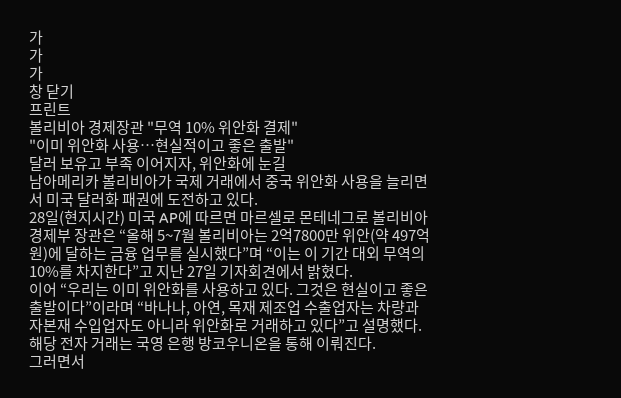가
가
가
창 닫기
프린트
볼리비아 경제장관 "무역 10% 위안화 결제"
"이미 위안화 사용…현실적이고 좋은 출발"
달러 보유고 부족 이어지자, 위안화에 눈길
남아메리카 볼리비아가 국제 거래에서 중국 위안화 사용을 늘리면서 미국 달러화 패권에 도전하고 있다.
28일(현지시간) 미국 AP에 따르면 마르셀로 몬테네그로 볼리비아 경제부 장관은 “올해 5~7월 볼리비아는 2억7800만 위안(약 497억원)에 달하는 금융 업무를 실시했다”며 “이는 이 기간 대외 무역의 10%를 차지한다”고 지난 27일 기자회견에서 밝혔다.
이어 “우리는 이미 위안화를 사용하고 있다. 그것은 현실이고 좋은 출발이다”이라며 “바나나, 아연, 목재 제조업 수출업자는 차량과 자본재 수입업자도 아니라 위안화로 거래하고 있다”고 설명했다. 해당 전자 거래는 국영 은행 방코우니온을 통해 이뤄진다.
그러면서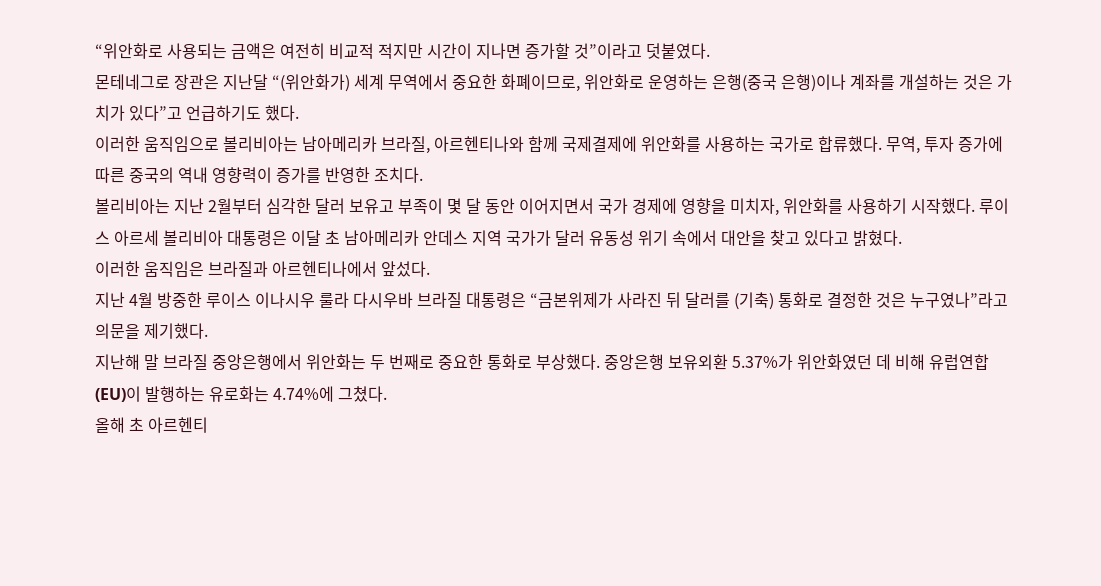“위안화로 사용되는 금액은 여전히 비교적 적지만 시간이 지나면 증가할 것”이라고 덧붙였다.
몬테네그로 장관은 지난달 “(위안화가) 세계 무역에서 중요한 화폐이므로, 위안화로 운영하는 은행(중국 은행)이나 계좌를 개설하는 것은 가치가 있다”고 언급하기도 했다.
이러한 움직임으로 볼리비아는 남아메리카 브라질, 아르헨티나와 함께 국제결제에 위안화를 사용하는 국가로 합류했다. 무역, 투자 증가에 따른 중국의 역내 영향력이 증가를 반영한 조치다.
볼리비아는 지난 2월부터 심각한 달러 보유고 부족이 몇 달 동안 이어지면서 국가 경제에 영향을 미치자, 위안화를 사용하기 시작했다. 루이스 아르세 볼리비아 대통령은 이달 초 남아메리카 안데스 지역 국가가 달러 유동성 위기 속에서 대안을 찾고 있다고 밝혔다.
이러한 움직임은 브라질과 아르헨티나에서 앞섰다.
지난 4월 방중한 루이스 이나시우 룰라 다시우바 브라질 대통령은 “금본위제가 사라진 뒤 달러를 (기축) 통화로 결정한 것은 누구였나”라고 의문을 제기했다.
지난해 말 브라질 중앙은행에서 위안화는 두 번째로 중요한 통화로 부상했다. 중앙은행 보유외환 5.37%가 위안화였던 데 비해 유럽연합(EU)이 발행하는 유로화는 4.74%에 그쳤다.
올해 초 아르헨티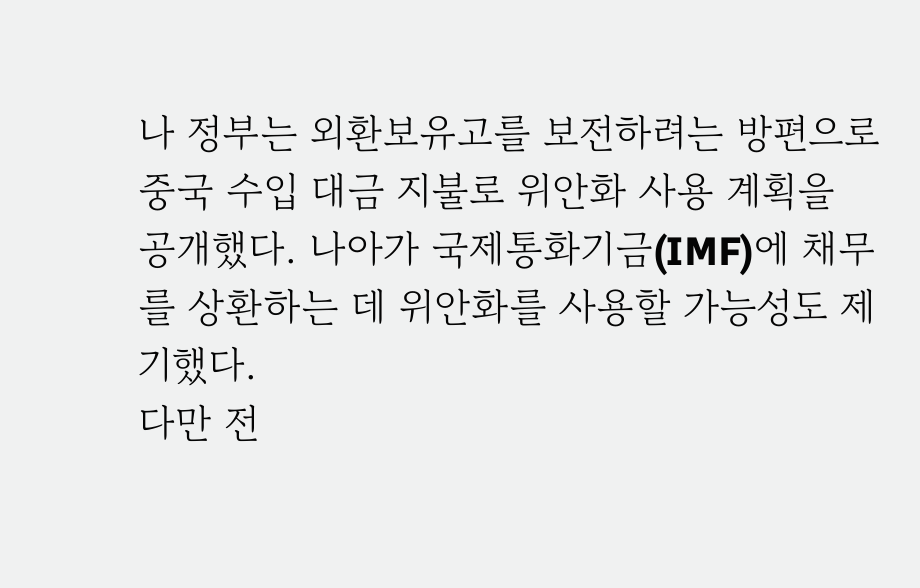나 정부는 외환보유고를 보전하려는 방편으로 중국 수입 대금 지불로 위안화 사용 계획을 공개했다. 나아가 국제통화기금(IMF)에 채무를 상환하는 데 위안화를 사용할 가능성도 제기했다.
다만 전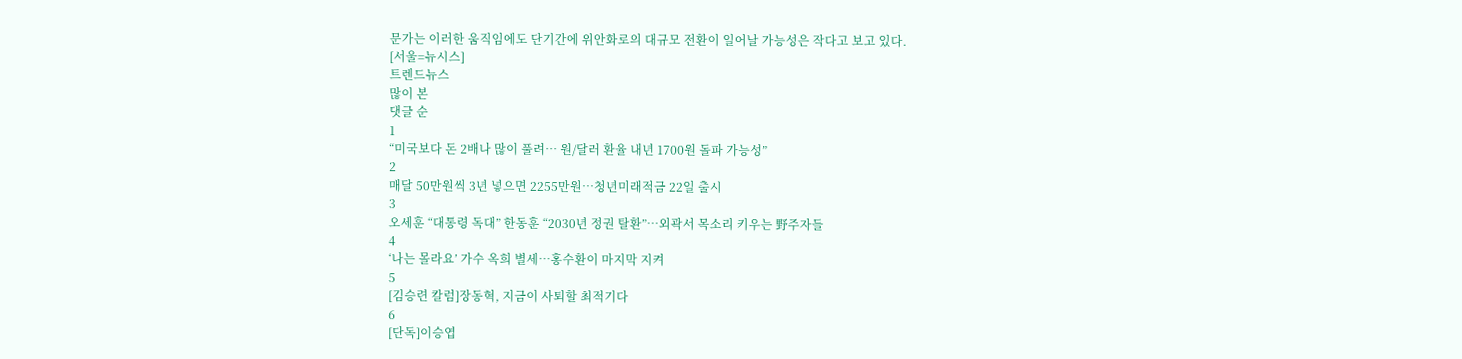문가는 이러한 움직임에도 단기간에 위안화로의 대규모 전환이 일어날 가능성은 작다고 보고 있다.
[서울=뉴시스]
트렌드뉴스
많이 본
댓글 순
1
“미국보다 돈 2배나 많이 풀려… 원/달러 환율 내년 1700원 돌파 가능성”
2
매달 50만원씩 3년 넣으면 2255만원…청년미래적금 22일 출시
3
오세훈 “대통령 독대” 한동훈 “2030년 정권 탈환”…외곽서 목소리 키우는 野주자들
4
‘나는 몰라요’ 가수 옥희 별세…홍수환이 마지막 지켜
5
[김승련 칼럼]장동혁, 지금이 사퇴할 최적기다
6
[단독]이승엽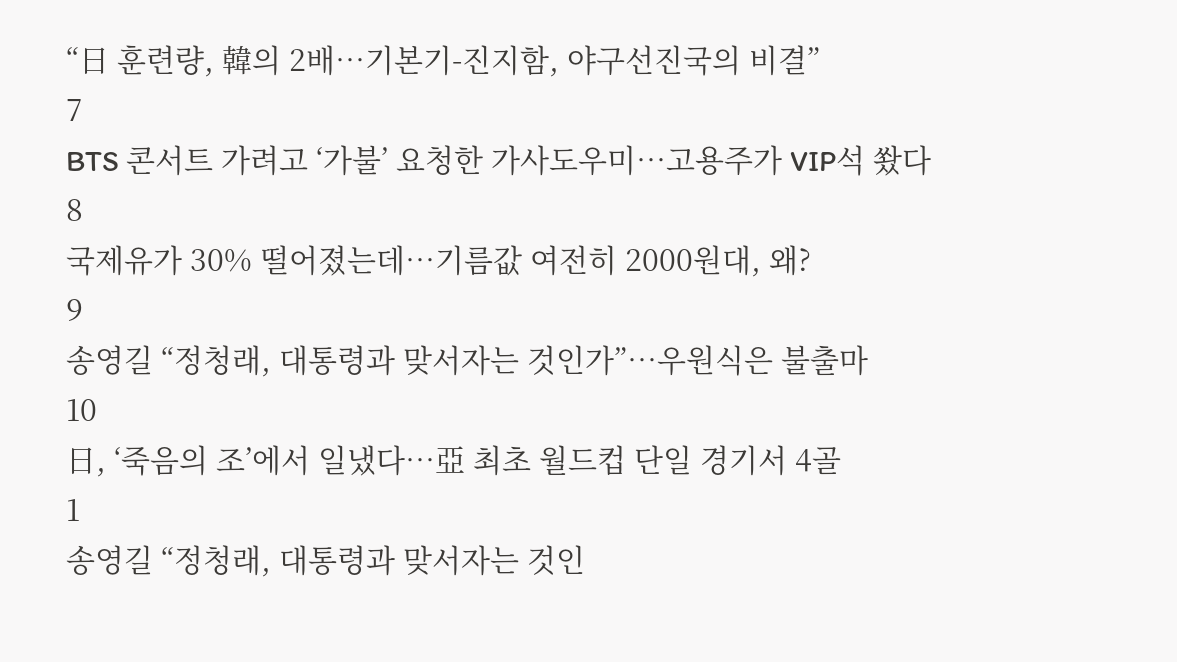“日 훈련량, 韓의 2배…기본기-진지함, 야구선진국의 비결”
7
BTS 콘서트 가려고 ‘가불’ 요청한 가사도우미…고용주가 VIP석 쐈다
8
국제유가 30% 떨어졌는데…기름값 여전히 2000원대, 왜?
9
송영길 “정청래, 대통령과 맞서자는 것인가”…우원식은 불출마
10
日, ‘죽음의 조’에서 일냈다…亞 최초 월드컵 단일 경기서 4골
1
송영길 “정청래, 대통령과 맞서자는 것인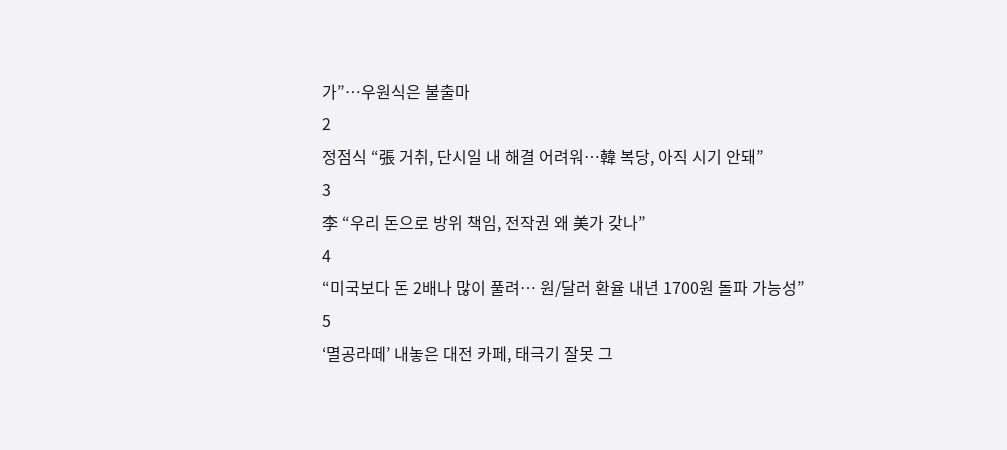가”…우원식은 불출마
2
정점식 “張 거취, 단시일 내 해결 어려워…韓 복당, 아직 시기 안돼”
3
李 “우리 돈으로 방위 책임, 전작권 왜 美가 갖나”
4
“미국보다 돈 2배나 많이 풀려… 원/달러 환율 내년 1700원 돌파 가능성”
5
‘멸공라떼’ 내놓은 대전 카페, 태극기 잘못 그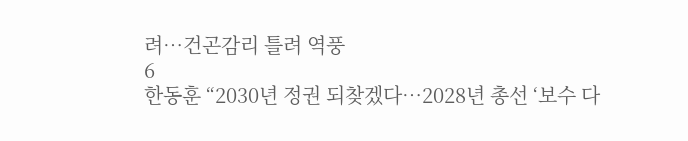려…건곤감리 틀려 역풍
6
한동훈 “2030년 정권 되찾겠다…2028년 총선 ‘보수 다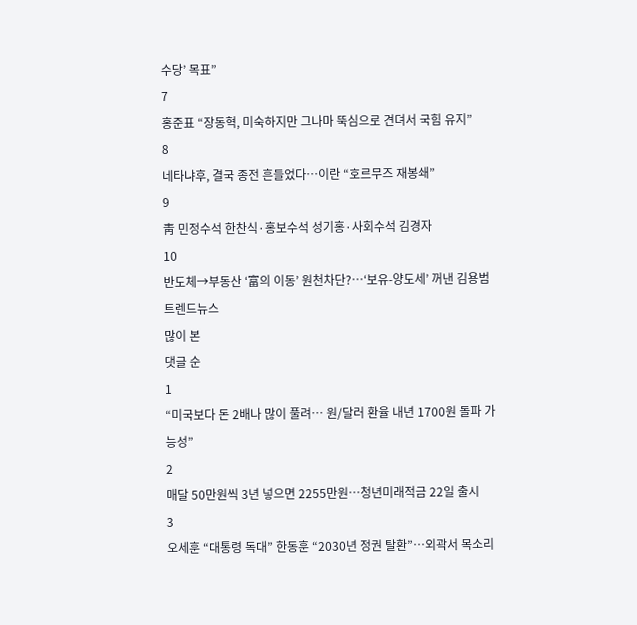수당’ 목표”
7
홍준표 “장동혁, 미숙하지만 그나마 뚝심으로 견뎌서 국힘 유지”
8
네타냐후, 결국 종전 흔들었다…이란 “호르무즈 재봉쇄”
9
靑 민정수석 한찬식·홍보수석 성기홍·사회수석 김경자
10
반도체→부동산 ‘富의 이동’ 원천차단?…‘보유-양도세’ 꺼낸 김용범
트렌드뉴스
많이 본
댓글 순
1
“미국보다 돈 2배나 많이 풀려… 원/달러 환율 내년 1700원 돌파 가능성”
2
매달 50만원씩 3년 넣으면 2255만원…청년미래적금 22일 출시
3
오세훈 “대통령 독대” 한동훈 “2030년 정권 탈환”…외곽서 목소리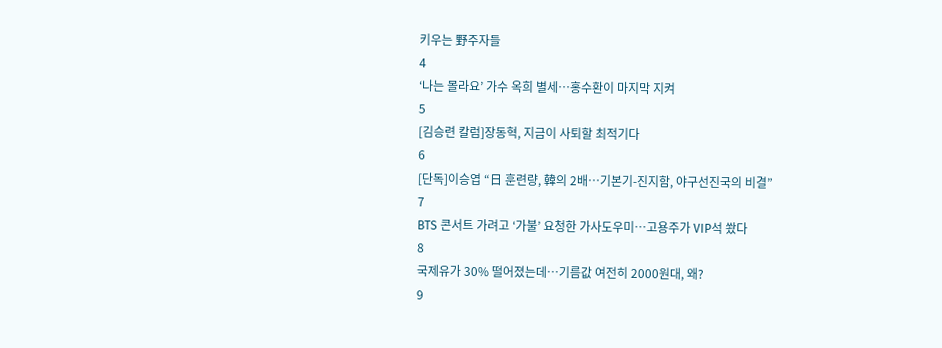키우는 野주자들
4
‘나는 몰라요’ 가수 옥희 별세…홍수환이 마지막 지켜
5
[김승련 칼럼]장동혁, 지금이 사퇴할 최적기다
6
[단독]이승엽 “日 훈련량, 韓의 2배…기본기-진지함, 야구선진국의 비결”
7
BTS 콘서트 가려고 ‘가불’ 요청한 가사도우미…고용주가 VIP석 쐈다
8
국제유가 30% 떨어졌는데…기름값 여전히 2000원대, 왜?
9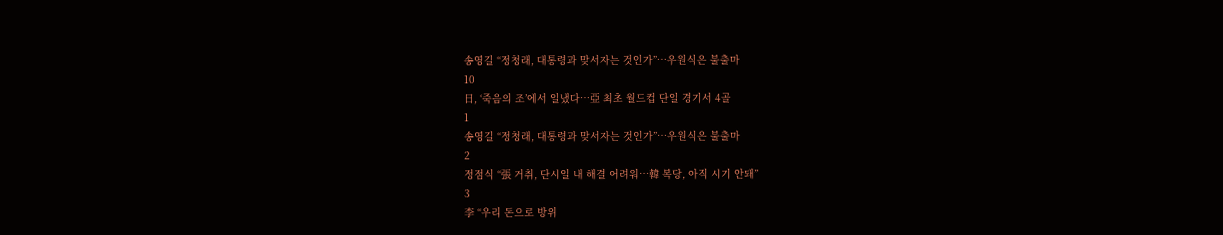송영길 “정청래, 대통령과 맞서자는 것인가”…우원식은 불출마
10
日, ‘죽음의 조’에서 일냈다…亞 최초 월드컵 단일 경기서 4골
1
송영길 “정청래, 대통령과 맞서자는 것인가”…우원식은 불출마
2
정점식 “張 거취, 단시일 내 해결 어려워…韓 복당, 아직 시기 안돼”
3
李 “우리 돈으로 방위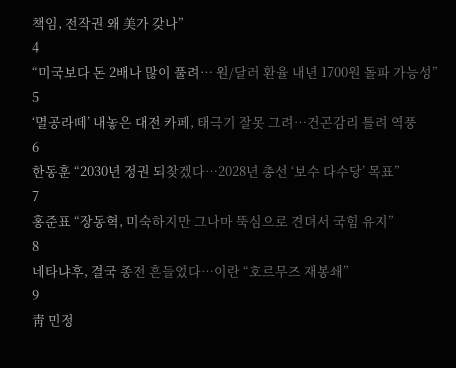책임, 전작권 왜 美가 갖나”
4
“미국보다 돈 2배나 많이 풀려… 원/달러 환율 내년 1700원 돌파 가능성”
5
‘멸공라떼’ 내놓은 대전 카페, 태극기 잘못 그려…건곤감리 틀려 역풍
6
한동훈 “2030년 정권 되찾겠다…2028년 총선 ‘보수 다수당’ 목표”
7
홍준표 “장동혁, 미숙하지만 그나마 뚝심으로 견뎌서 국힘 유지”
8
네타냐후, 결국 종전 흔들었다…이란 “호르무즈 재봉쇄”
9
靑 민정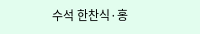수석 한찬식·홍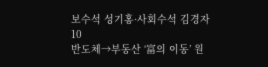보수석 성기홍·사회수석 김경자
10
반도체→부동산 ‘富의 이동’ 원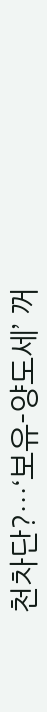천차단?…‘보유-양도세’ 꺼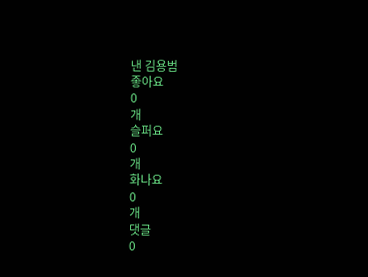낸 김용범
좋아요
0
개
슬퍼요
0
개
화나요
0
개
댓글
0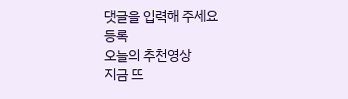댓글을 입력해 주세요
등록
오늘의 추천영상
지금 뜨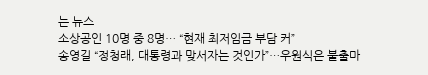는 뉴스
소상공인 10명 중 8명… “현재 최저임금 부담 커”
송영길 “정청래, 대통령과 맞서자는 것인가”…우원식은 불출마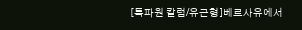[특파원 칼럼/유근형]베르사유에서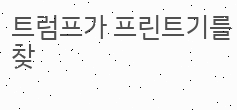트럼프가 프린트기를 찾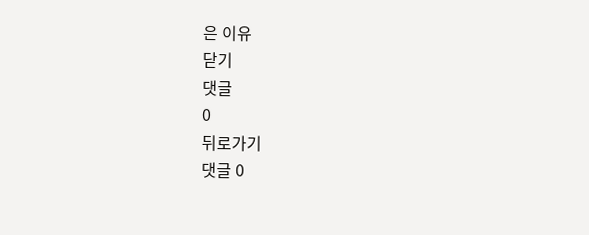은 이유
닫기
댓글
0
뒤로가기
댓글 0